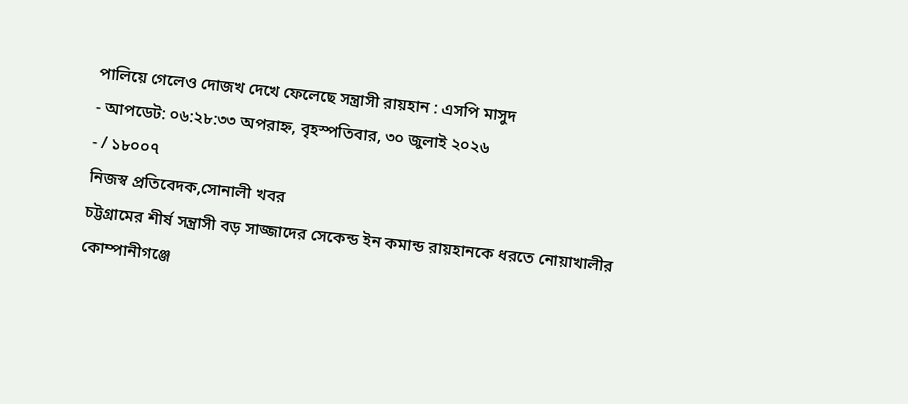পালিয়ে গেলেও দোজখ দেখে ফেলেছে সন্ত্রাসী রায়হান : এসপি মাসুদ
- আপডেট: ০৬:২৮:৩৩ অপরাহ্ন, বৃহস্পতিবার, ৩০ জুলাই ২০২৬
- / ১৮০০৭
নিজস্ব প্রতিবেদক,সোনালী খবর
চট্টগ্রামের শীর্ষ সন্ত্রাসী বড় সাজ্জাদের সেকেন্ড ইন কমান্ড রায়হানকে ধরতে নোয়াখালীর কোম্পানীগঞ্জে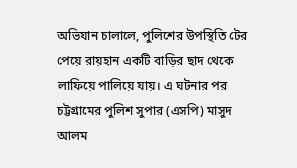অভিযান চালালে, পুলিশের উপস্থিতি টের পেয়ে রায়হান একটি বাড়ির ছাদ থেকে লাফিয়ে পালিয়ে যায়। এ ঘটনার পর চট্টগ্রামের পুলিশ সুপার (এসপি) মাসুদ আলম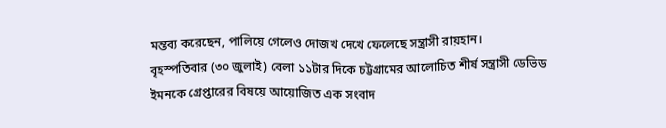মন্তব্য করেছেন, পালিয়ে গেলেও দোজখ দেখে ফেলেছে সন্ত্রাসী রায়হান।
বৃহস্পতিবার (৩০ জুলাই) বেলা ১১টার দিকে চট্টগ্রামের আলোচিত শীর্ষ সন্ত্রাসী ডেভিড ইমনকে গ্রেপ্তারের বিষয়ে আয়োজিত এক সংবাদ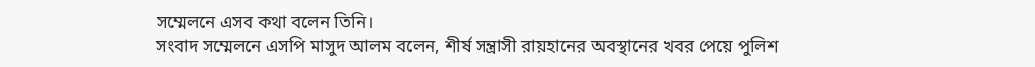সম্মেলনে এসব কথা বলেন তিনি।
সংবাদ সম্মেলনে এসপি মাসুদ আলম বলেন, শীর্ষ সন্ত্রাসী রায়হানের অবস্থানের খবর পেয়ে পুলিশ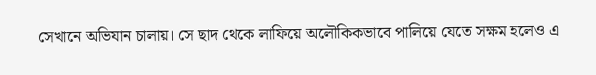সেখানে অভিযান চালায়। সে ছাদ থেকে লাফিয়ে অলৌকিকভাবে পালিয়ে যেতে সক্ষম হলেও এ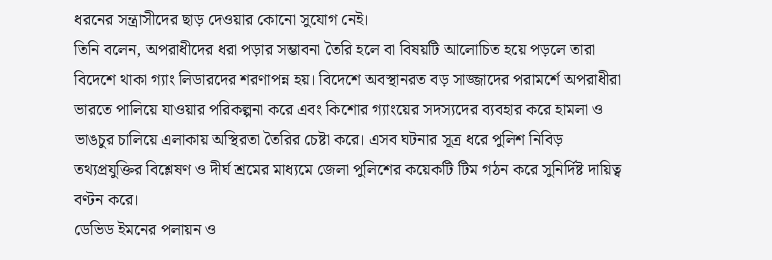ধরনের সন্ত্রাসীদের ছাড় দেওয়ার কোনো সুযোগ নেই।
তিনি বলেন, অপরাধীদের ধরা পড়ার সম্ভাবনা তৈরি হলে বা বিষয়টি আলোচিত হয়ে পড়লে তারা বিদেশে থাকা গ্যাং লিডারদের শরণাপন্ন হয়। বিদেশে অবস্থানরত বড় সাজ্জাদের পরামর্শে অপরাধীরা ভারতে পালিয়ে যাওয়ার পরিকল্পনা করে এবং কিশোর গ্যাংয়ের সদস্যদের ব্যবহার করে হামলা ও ভাঙচুর চালিয়ে এলাকায় অস্থিরতা তৈরির চেষ্টা করে। এসব ঘটনার সূত্র ধরে পুলিশ নিবিড় তথ্যপ্রযুক্তির বিশ্লেষণ ও দীর্ঘ শ্রমের মাধ্যমে জেলা পুলিশের কয়েকটি টিম গঠন করে সুনির্দিষ্ট দায়িত্ব বণ্টন করে।
ডেভিড ইমনের পলায়ন ও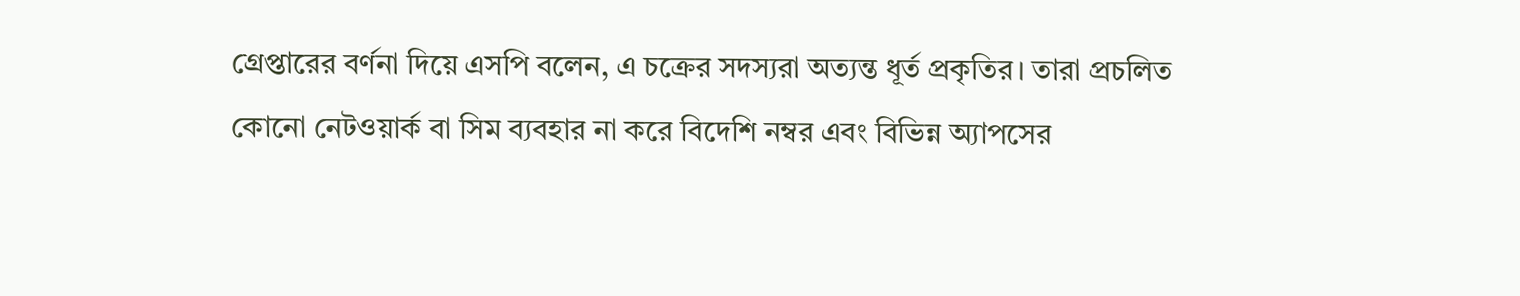গ্রেপ্তারের বর্ণনা দিয়ে এসপি বলেন, এ চক্রের সদস্যরা অত্যন্ত ধূর্ত প্রকৃতির। তারা প্রচলিত কোনো নেটওয়ার্ক বা সিম ব্যবহার না করে বিদেশি নম্বর এবং বিভিন্ন অ্যাপসের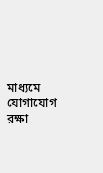মাধ্যমে যোগাযোগ রক্ষা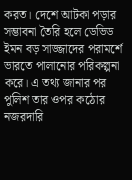করত। দেশে আটকা পড়ার সম্ভাবনা তৈরি হলে ডেভিড ইমন বড় সাজ্জাদের পরামর্শে ভারতে পালানোর পরিকল্পনা করে। এ তথ্য জানার পর পুলিশ তার ওপর কঠোর নজরদারি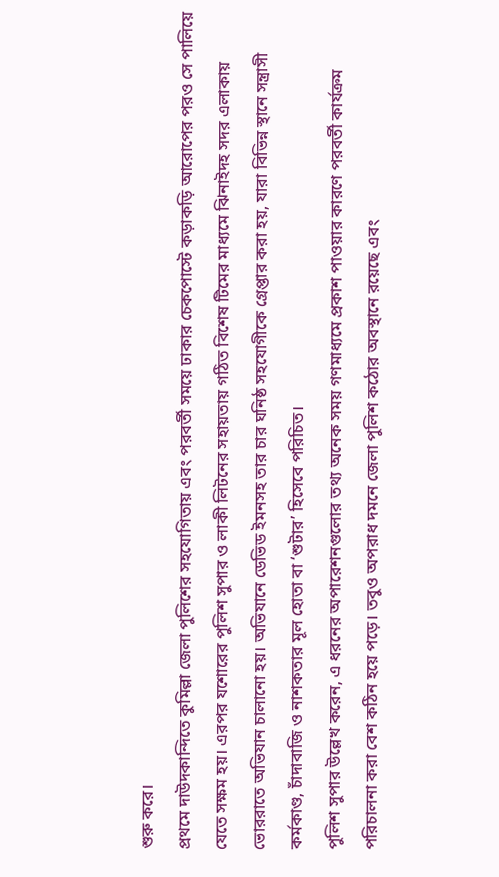শুরু করে।
প্রথমে দাউদকান্দিতে কুমিল্লা জেলা পুলিশের সহযোগিতায় এবং পরবর্তী সময়ে ঢাকার চেকপোস্টে কড়াকড়ি আরোপের পরও সে পালিয়ে যেতে সক্ষম হয়। এরপর যশোরের পুলিশ সুপার ও লাকী লিটনের সহায়তায় গঠিত বিশেষ টিমের মাধ্যমে ঝিনাইদহ সদর এলাকায় ভোররাতে অভিযান চালানো হয়। অভিযানে ডেভিড ইমনসহ তার চার ঘনিষ্ঠ সহযোগীকে গ্রেপ্তার করা হয়, যারা বিভিন্ন স্থানে সন্ত্রাসী কর্মকাণ্ড, চাঁদাবাজি ও নাশকতার মূল হোতা বা ‘শুটার’ হিসেবে পরিচিত।
পুলিশ সুপার উল্লেখ করেন, এ ধরনের অপারেশনগুলোর তথ্য অনেক সময় গণমাধ্যমে প্রকাশ পাওয়ার কারণে পরবর্তী কার্যক্রম পরিচালনা করা বেশ কঠিন হয়ে পড়ে। তবুও অপরাধ দমনে জেলা পুলিশ কঠোর অবস্থানে রয়েছে এবং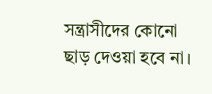সন্ত্রাসীদের কোনো ছাড় দেওয়া হবে না।